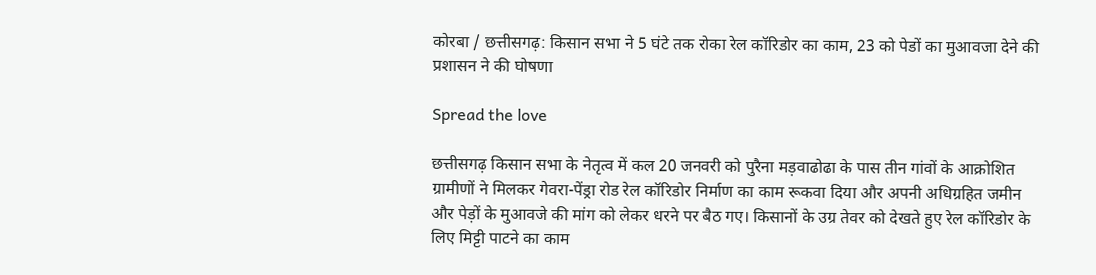कोरबा / छत्तीसगढ़: किसान सभा ने 5 घंटे तक रोका रेल कॉरिडोर का काम, 23 को पेडों का मुआवजा देने की प्रशासन ने की घोषणा

Spread the love

छत्तीसगढ़ किसान सभा के नेतृत्व में कल 20 जनवरी को पुरैना मड़वाढोढा के पास तीन गांवों के आक्रोशित ग्रामीणों ने मिलकर गेवरा-पेंड्रा रोड रेल कॉरिडोर निर्माण का काम रूकवा दिया और अपनी अधिग्रहित जमीन और पेड़ों के मुआवजे की मांग को लेकर धरने पर बैठ गए। किसानों के उग्र तेवर को देखते हुए रेल कॉरिडोर के लिए मिट्टी पाटने का काम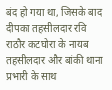बंद हो गया था, जिसके बाद दीपका तहसीलदार रवि राठौर कटघोरा के नायब तहसीलदार और बांकी थाना प्रभारी के साथ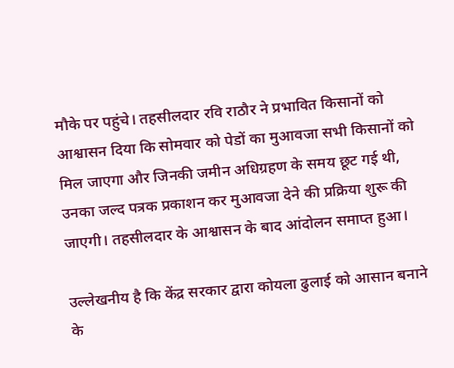मौके पर पहुंचे। तहसीलदार रवि राठौर ने प्रभावित किसानों को आश्वासन दिया कि सोमवार को पेडों का मुआवजा सभी किसानों को मिल जाएगा और जिनकी जमीन अधिग्रहण के समय छूट गई थी, उनका जल्द पत्रक प्रकाशन कर मुआवजा देने की प्रक्रिया शुरू की जाएगी। तहसीलदार के आश्वासन के बाद आंदोलन समाप्त हुआ।

उल्लेखनीय है कि केंद्र सरकार द्वारा कोयला ढुलाई को आसान बनाने के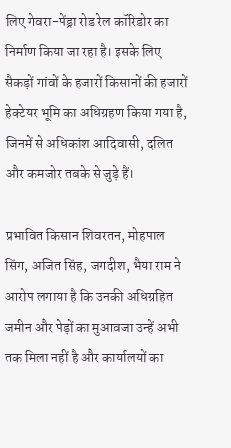लिए गेवरा-पेंड्रा रोड रेल कॉरिडोर का निर्माण किया जा रहा है। इसके लिए सैकड़ों गांवों के हजारों किसानों की हजारों हेक्टेयर भूमि का अधिग्रहण किया गया है, जिनमें से अधिकांश आदिवासी, दलित और कमजोर तबके से जुड़े हैं।

प्रभावित किसान शिवरतन, मोहपाल सिंग, अजित सिंह, जगदीश, भैया राम ने आरोप लगाया है कि उनकी अधिग्रहित जमीन और पेड़ों का मुआवजा उन्हें अभी तक मिला नहीं है और कार्यालयों का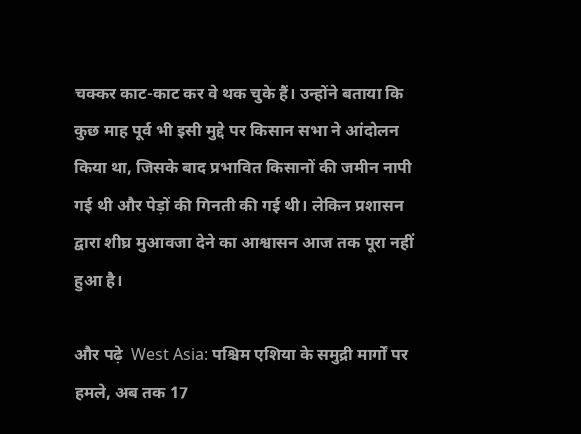चक्कर काट-काट कर वे थक चुके हैं। उन्होंने बताया कि कुछ माह पूर्व भी इसी मुद्दे पर किसान सभा ने आंदोलन किया था, जिसके बाद प्रभावित किसानों की जमीन नापी गई थी और पेड़ों की गिनती की गई थी। लेकिन प्रशासन द्वारा शीघ्र मुआवजा देने का आश्वासन आज तक पूरा नहीं हुआ है।

और पढ़े  West Asia: पश्चिम एशिया के समुद्री मार्गों पर हमले, अब तक 17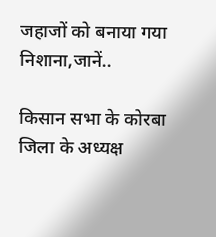जहाजों को बनाया गया निशाना,जानें..

किसान सभा के कोरबा जिला के अध्यक्ष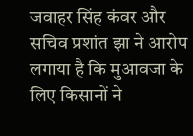जवाहर सिंह कंवर और सचिव प्रशांत झा ने आरोप लगाया है कि मुआवजा के लिए किसानों ने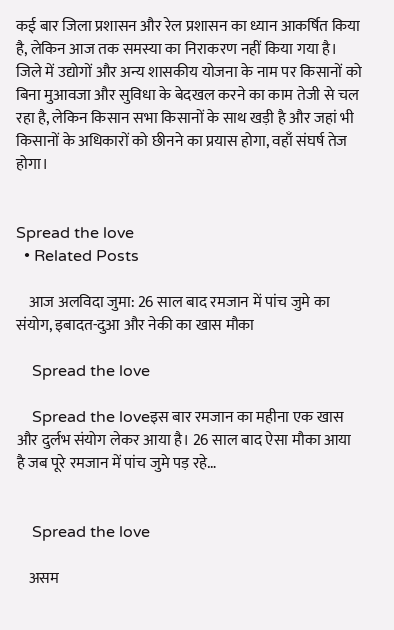कई बार जिला प्रशासन और रेल प्रशासन का ध्यान आकर्षित किया है, लेकिन आज तक समस्या का निराकरण नहीं किया गया है। जिले में उद्योगों और अन्य शासकीय योजना के नाम पर किसानों को बिना मुआवजा और सुविधा के बेदखल करने का काम तेजी से चल रहा है, लेकिन किसान सभा किसानों के साथ खड़ी है और जहां भी किसानों के अधिकारों को छीनने का प्रयास होगा, वहाँ संघर्ष तेज होगा।


Spread the love
  • Related Posts

    आज अलविदा जुमा: 26 साल बाद रमजान में पांच जुमे का संयोग, इबादत-दुआ और नेकी का खास मौका

    Spread the love

    Spread the loveइस बार रमजान का महीना एक खास और दुर्लभ संयोग लेकर आया है। 26 साल बाद ऐसा मौका आया है जब पूरे रमजान में पांच जुमे पड़ रहे…


    Spread the love

    असम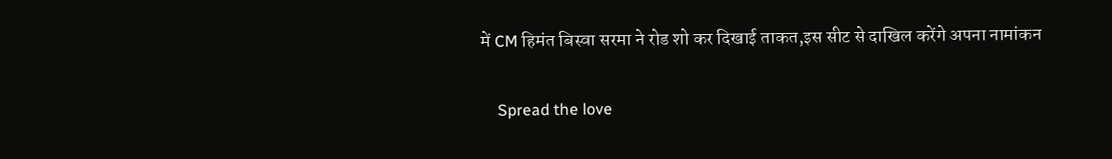में CM हिमंत बिस्वा सरमा ने रोड शो कर दिखाई ताकत,इस सीट से दाखिल करेंगे अपना नामांकन

    Spread the love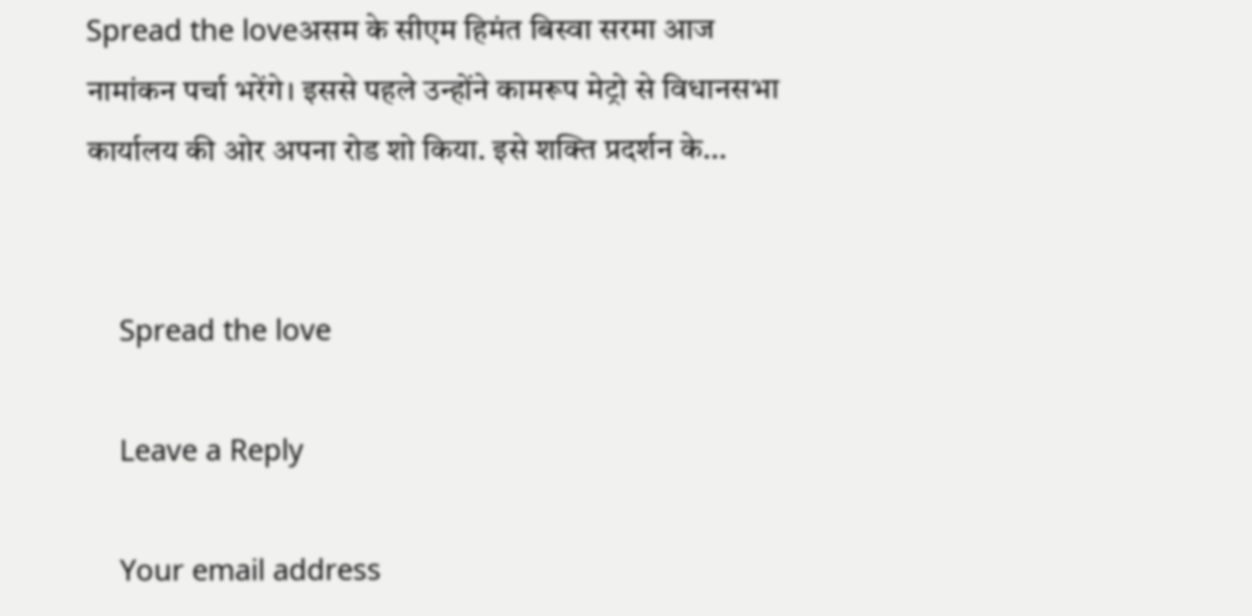Spread the loveअसम के सीएम हिमंत बिस्वा सरमा आज नामांकन पर्चा भरेंगे। इससे पहले उन्होंने कामरूप मेट्रो से विधानसभा कार्यालय की ओर अपना रोड शो किया. इसे शक्ति प्रदर्शन के…


    Spread the love

    Leave a Reply

    Your email address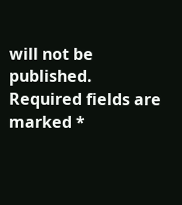will not be published. Required fields are marked *